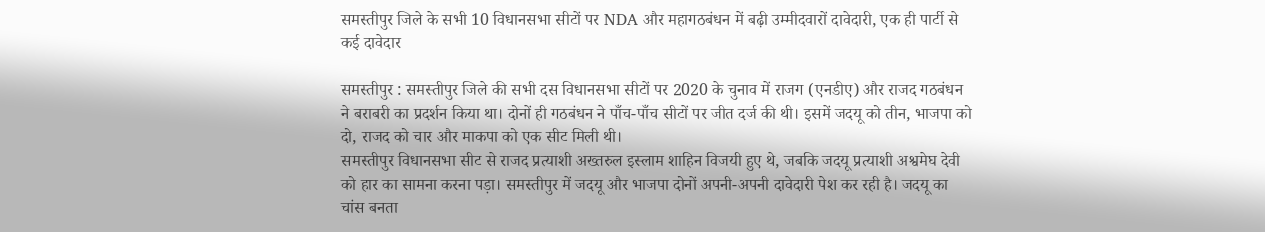समस्तीपुर जिले के सभी 10 विधानसभा सीटों पर NDA और महागठबंधन में बढ़ी उम्मीदवारों दावेदारी, एक ही पार्टी से कई दावेदार

समस्तीपुर : समस्तीपुर जिले की सभी दस विधानसभा सीटों पर 2020 के चुनाव में राजग (एनडीए) और राजद गठबंधन ने बराबरी का प्रदर्शन किया था। दोनों ही गठबंधन ने पाँच-पाँच सीटों पर जीत दर्ज की थी। इसमें जदयू को तीन, भाजपा को दो, राजद को चार और माकपा को एक सीट मिली थी।
समस्तीपुर विधानसभा सीट से राजद प्रत्याशी अख्तरुल इस्लाम शाहिन विजयी हुए थे, जबकि जदयू प्रत्याशी अश्वमेघ देवी को हार का सामना करना पड़ा। समस्तीपुर में जदयू और भाजपा दोनों अपनी-अपनी दावेदारी पेश कर रही है। जदयू का चांस बनता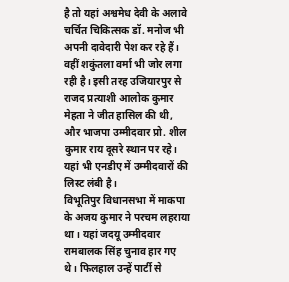है तो यहां अश्वमेध देवी के अलावे चर्चित चिकित्सक डॉ. मनोज भी अपनी दावेदारी पेश कर रहे हैं। वहीं शकुंतला वर्मा भी जोर लगा रही है। इसी तरह उजियारपुर से राजद प्रत्याशी आलोक कुमार मेहता ने जीत हासिल की थी, और भाजपा उम्मीदवार प्रो. शील कुमार राय दूसरे स्थान पर रहे। यहां भी एनडीए में उम्मीदवारों की लिस्ट लंबी है।
विभूतिपुर विधानसभा में माकपा के अजय कुमार ने परचम लहराया था। यहां जदयू उम्मीदवार रामबालक सिंह चुनाव हार गए थे। फिलहाल उन्हें पार्टी से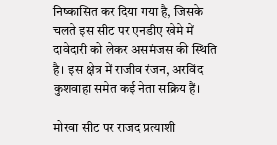निष्कासित कर दिया गया है, जिसके चलते इस सीट पर एनडीए खेमे में दावेदारी को लेकर असमंजस की स्थिति है। इस क्षेत्र में राजीव रंजन, अरविंद कुशवाहा समेत कई नेता सक्रिय हैं।

मोरवा सीट पर राजद प्रत्याशी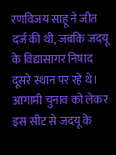रणविजय साहू ने जीत दर्ज की थी, जबकि जदयू के विद्यासागर निषाद दूसरे स्थान पर रहे थे। आगामी चुनाव को लेकर इस सीट से जदयू के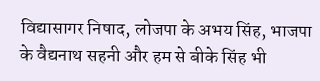विद्यासागर निषाद, लोजपा के अभय सिंह, भाजपा के वैद्यनाथ सहनी और हम से बीके सिंह भी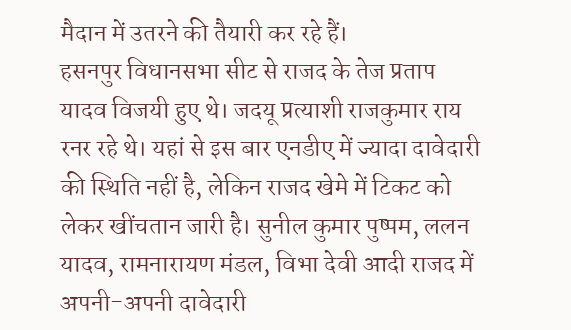मैदान में उतरने की तैयारी कर रहे हैं।
हसनपुर विधानसभा सीट से राजद के तेज प्रताप यादव विजयी हुए थे। जदयू प्रत्याशी राजकुमार राय रनर रहे थे। यहां से इस बार एनडीए में ज्यादा दावेदारी की स्थिति नहीं है, लेकिन राजद खेमे में टिकट को लेकर खींचतान जारी है। सुनील कुमार पुष्पम, ललन यादव, रामनारायण मंडल, विभा देवी आदी राजद में अपनी-अपनी दावेदारी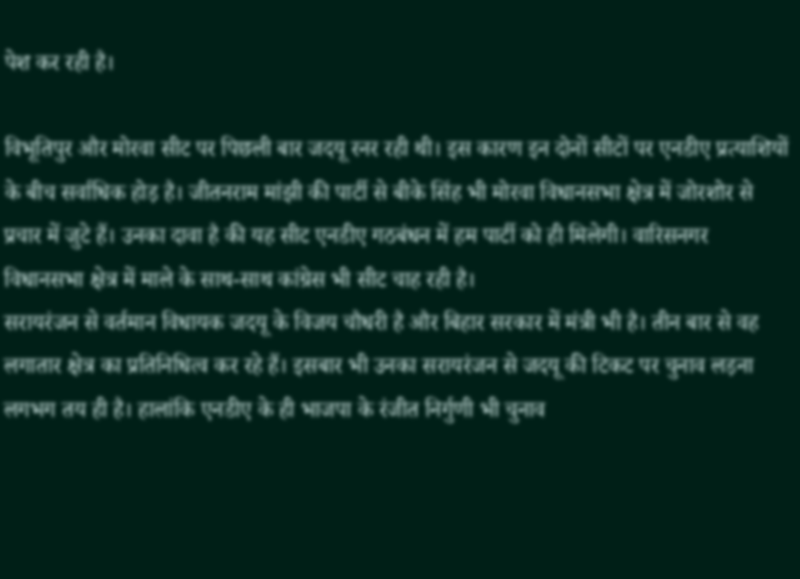पेश कर रही है।

विभूतिपुर और मोरवा सीट पर पिछली बार जदयू रनर रही थी। इस कारण इन दोनों सीटों पर एनडीए प्रत्याशियों के बीच सर्वाधिक होड़ है। जीतनराम मांझी की पार्टी से बीके सिंह भी मोरवा विधानसभा क्षेत्र में जोरशोर से प्रचार में जुटे हैं। उनका दावा है की यह सीट एनडीए गठबंधन में हम पार्टी को ही मिलेगी। वारिसनगर विधानसभा क्षेत्र में माले के साथ-साथ कांग्रेस भी सीट चाह रही है।
सरायरंजन से वर्तमान विधायक जदयू के विजय चौधरी है और बिहार सरकार में मंत्री भी है। तीन बार से वह लगातार क्षेत्र का प्रतिनिधित्व कर रहे हैं। इसबार भी उनका सरायरंजन से जदयू की टिकट पर चुनाव लड़ना लगभग तय ही है। हालांकि एनडीए के ही भाजपा के रंजीत निर्गुणी भी चुनाव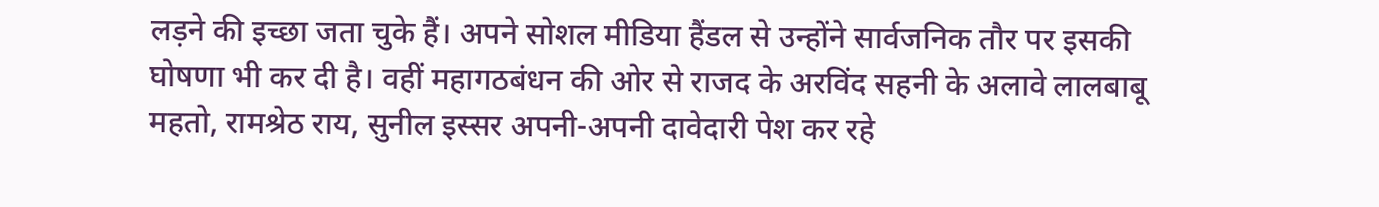लड़ने की इच्छा जता चुके हैं। अपने सोशल मीडिया हैंडल से उन्होंने सार्वजनिक तौर पर इसकी घोषणा भी कर दी है। वहीं महागठबंधन की ओर से राजद के अरविंद सहनी के अलावे लालबाबू महतो, रामश्रेठ राय, सुनील इस्सर अपनी-अपनी दावेदारी पेश कर रहे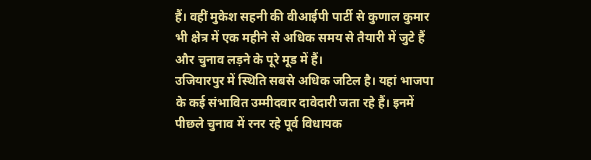हैं। वहीं मुकेश सहनी की वीआईपी पार्टी से कुणाल कुमार भी क्षेत्र में एक महीने से अधिक समय से तैयारी में जुटे हैं और चुनाव लड़ने के पूरे मूड में हैं।
उजियारपुर में स्थिति सबसे अधिक जटिल है। यहां भाजपा के कई संभावित उम्मीदवार दावेदारी जता रहे हैं। इनमें पीछले चुनाव में रनर रहे पूर्व विधायक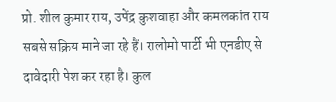प्रो. शील कुमार राय, उपेंद्र कुशवाहा और कमलकांत राय सबसे सक्रिय माने जा रहे हैं। रालोमो पार्टी भी एनडीए से दावेदारी पेश कर रहा है। कुल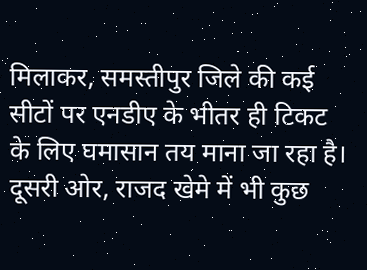मिलाकर, समस्तीपुर जिले की कई सीटों पर एनडीए के भीतर ही टिकट के लिए घमासान तय माना जा रहा है। दूसरी ओर, राजद खेमे में भी कुछ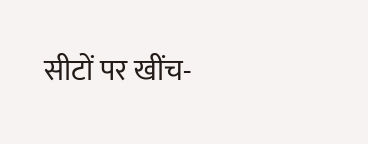सीटों पर खींच-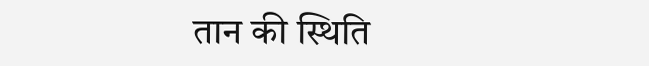तान की स्थिति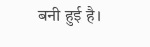बनी हुई है।